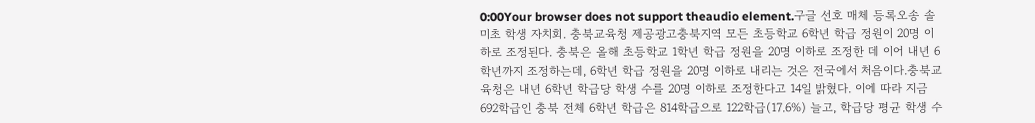0:00Your browser does not support theaudio element.구글 선호 매체 등록오송 솔미초 학생 자치회. 충북교육청 제공광고충북지역 모든 초등학교 6학년 학급 정원이 20명 이하로 조정된다. 충북은 올해 초등학교 1학년 학급 정원을 20명 이하로 조정한 데 이어 내년 6학년까지 조정하는데, 6학년 학급 정원을 20명 이하로 내리는 것은 전국에서 처음이다.충북교육청은 내년 6학년 학급당 학생 수를 20명 이하로 조정한다고 14일 밝혔다. 이에 따라 지금 692학급인 충북 전체 6학년 학급은 814학급으로 122학급(17.6%) 늘고, 학급당 평균 학생 수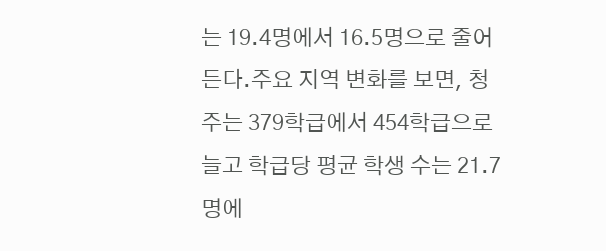는 19.4명에서 16.5명으로 줄어든다.주요 지역 변화를 보면, 청주는 379학급에서 454학급으로 늘고 학급당 평균 학생 수는 21.7명에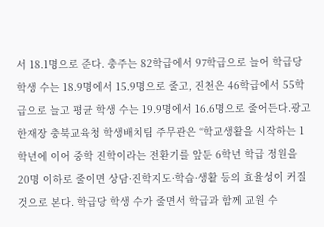서 18.1명으로 준다. 충주는 82학급에서 97학급으로 늘어 학급당 학생 수는 18.9명에서 15.9명으로 줄고, 진천은 46학급에서 55학급으로 늘고 평균 학생 수는 19.9명에서 16.6명으로 줄어든다.광고한재장 충북교육청 학생배치팀 주무관은 “학교생활을 시작하는 1학년에 이어 중학 진학이라는 전환기를 앞둔 6학년 학급 정원을 20명 이하로 줄이면 상담·진학지도·학습·생활 등의 효율성이 커질 것으로 본다. 학급당 학생 수가 줄면서 학급과 함께 교원 수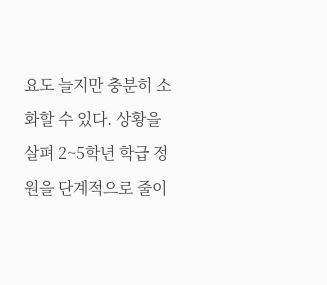요도 늘지만 충분히 소화할 수 있다. 상황을 살펴 2~5학년 학급 정원을 단계적으로 줄이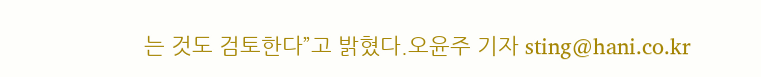는 것도 검토한다”고 밝혔다.오윤주 기자 sting@hani.co.kr